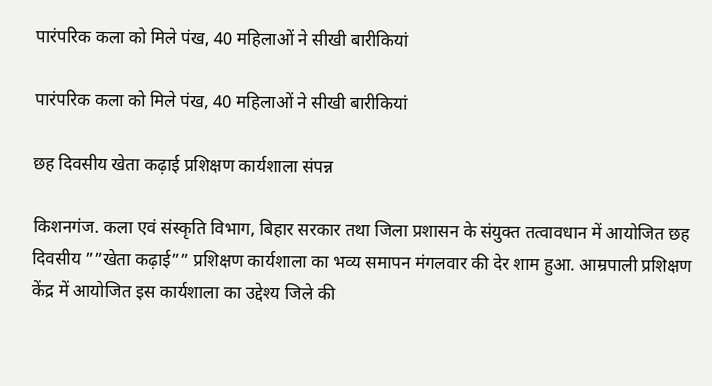पारंपरिक कला को मिले पंख, 40 महिलाओं ने सीखी बारीकियां

पारंपरिक कला को मिले पंख, 40 महिलाओं ने सीखी बारीकियां

छह दिवसीय खेता कढ़ाई प्रशिक्षण कार्यशाला संपन्न

किशनगंज. कला एवं संस्कृति विभाग, बिहार सरकार तथा जिला प्रशासन के संयुक्त तत्वावधान में आयोजित छह दिवसीय ””खेता कढ़ाई”” प्रशिक्षण कार्यशाला का भव्य समापन मंगलवार की देर शाम हुआ. आम्रपाली प्रशिक्षण केंद्र में आयोजित इस कार्यशाला का उद्देश्य जिले की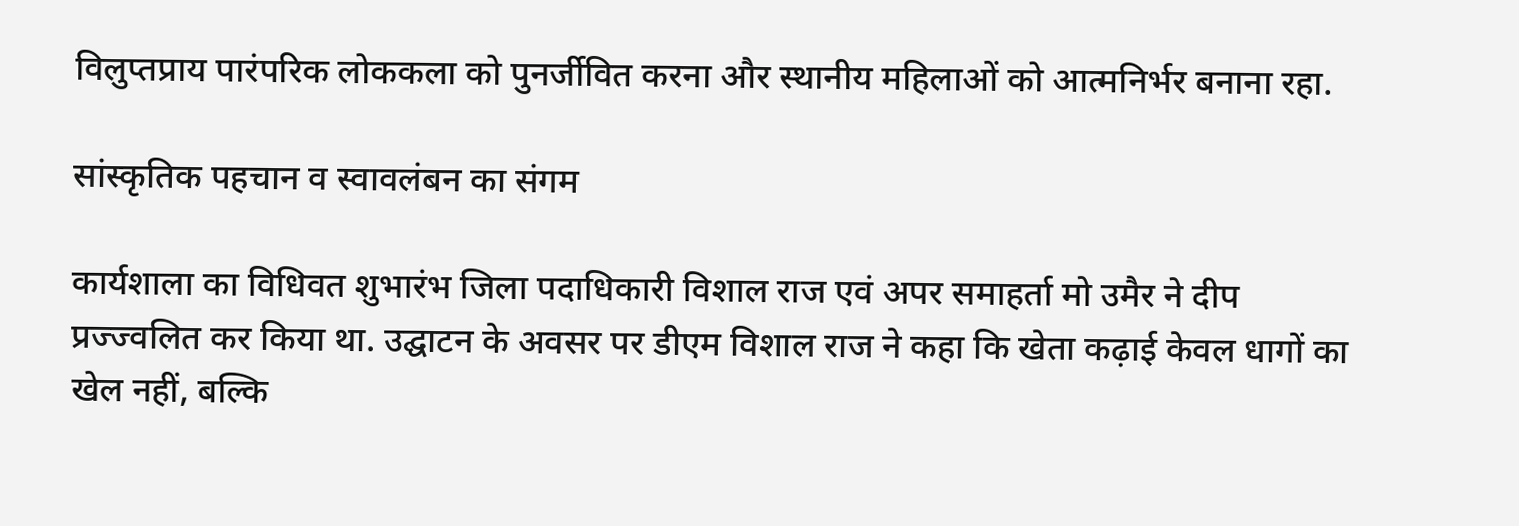विलुप्तप्राय पारंपरिक लोककला को पुनर्जीवित करना और स्थानीय महिलाओं को आत्मनिर्भर बनाना रहा.

सांस्कृतिक पहचान व स्वावलंबन का संगम

कार्यशाला का विधिवत शुभारंभ जिला पदाधिकारी विशाल राज एवं अपर समाहर्ता मो उमैर ने दीप प्रज्ज्वलित कर किया था. उद्घाटन के अवसर पर डीएम विशाल राज ने कहा कि खेता कढ़ाई केवल धागों का खेल नहीं, बल्कि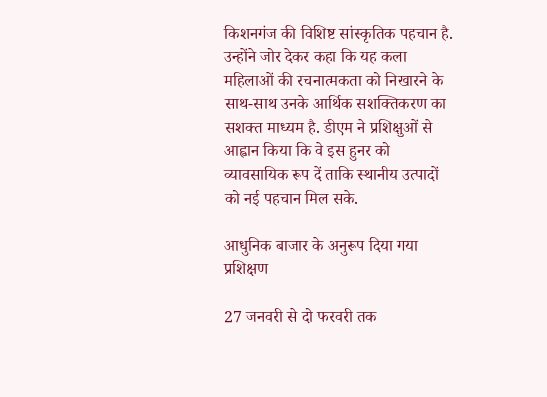किशनगंज की विशिष्ट सांस्कृतिक पहचान है. उन्होंने जोर देकर कहा कि यह कला महिलाओं की रचनात्मकता को निखारने के साथ-साथ उनके आर्थिक सशक्तिकरण का सशक्त माध्यम है. डीएम ने प्रशिक्षुओं से आह्वान किया कि वे इस हुनर को व्यावसायिक रूप दें ताकि स्थानीय उत्पादों को नई पहचान मिल सके.

आधुनिक बाजार के अनुरूप दिया गया प्रशिक्षण

27 जनवरी से दो फरवरी तक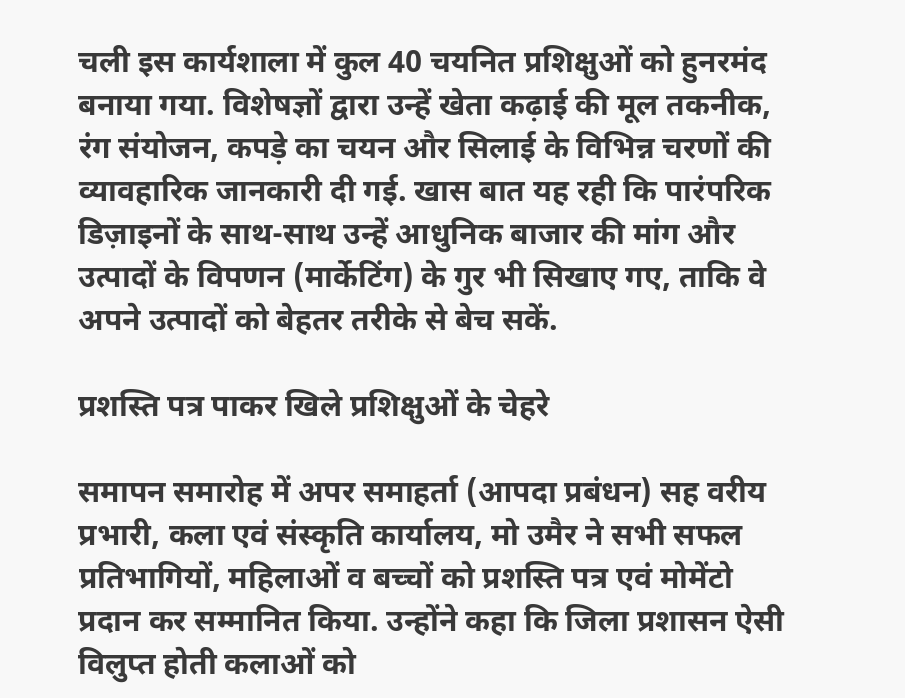चली इस कार्यशाला में कुल 40 चयनित प्रशिक्षुओं को हुनरमंद बनाया गया. विशेषज्ञों द्वारा उन्हें खेता कढ़ाई की मूल तकनीक, रंग संयोजन, कपड़े का चयन और सिलाई के विभिन्न चरणों की व्यावहारिक जानकारी दी गई. खास बात यह रही कि पारंपरिक डिज़ाइनों के साथ-साथ उन्हें आधुनिक बाजार की मांग और उत्पादों के विपणन (मार्केटिंग) के गुर भी सिखाए गए, ताकि वे अपने उत्पादों को बेहतर तरीके से बेच सकें.

प्रशस्ति पत्र पाकर खिले प्रशिक्षुओं के चेहरे

समापन समारोह में अपर समाहर्ता (आपदा प्रबंधन) सह वरीय प्रभारी, कला एवं संस्कृति कार्यालय, मो उमैर ने सभी सफल प्रतिभागियों, महिलाओं व बच्चों को प्रशस्ति पत्र एवं मोमेंटो प्रदान कर सम्मानित किया. उन्होंने कहा कि जिला प्रशासन ऐसी विलुप्त होती कलाओं को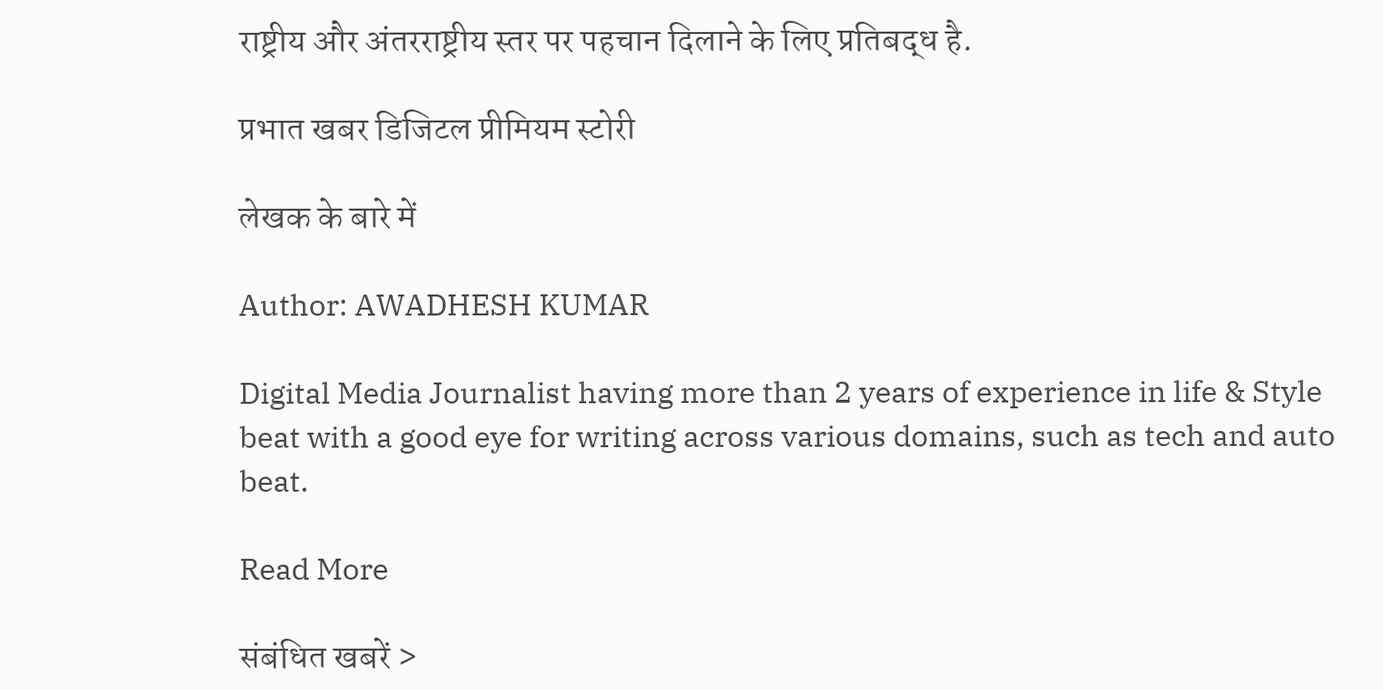राष्ट्रीय और अंतरराष्ट्रीय स्तर पर पहचान दिलाने के लिए प्रतिबद्ध है.

प्रभात खबर डिजिटल प्रीमियम स्टोरी

लेखक के बारे में

Author: AWADHESH KUMAR

Digital Media Journalist having more than 2 years of experience in life & Style beat with a good eye for writing across various domains, such as tech and auto beat.

Read More

संबंधित खबरें >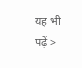यह भी पढ़ें >